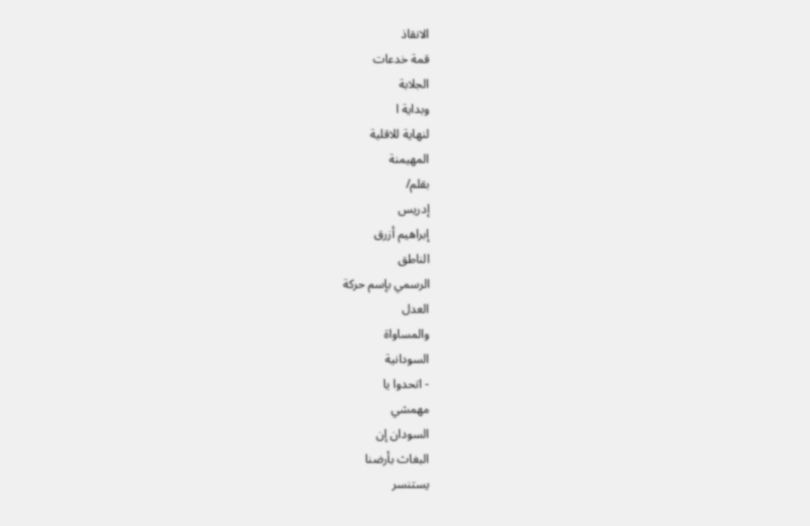الانقاذ
قمة خدعات
الجلابة
وبداية ا
لنهاية للاقلية
المهيمنة
بقلم/
إدريس
إبراهيم أزرق
الناطق
الرسمي بإسم حركة
العدل
والمساواة
السودانية
- اتحدوا يا
مهمشي
السودان إن
البغاث بأرضنا
يستنسر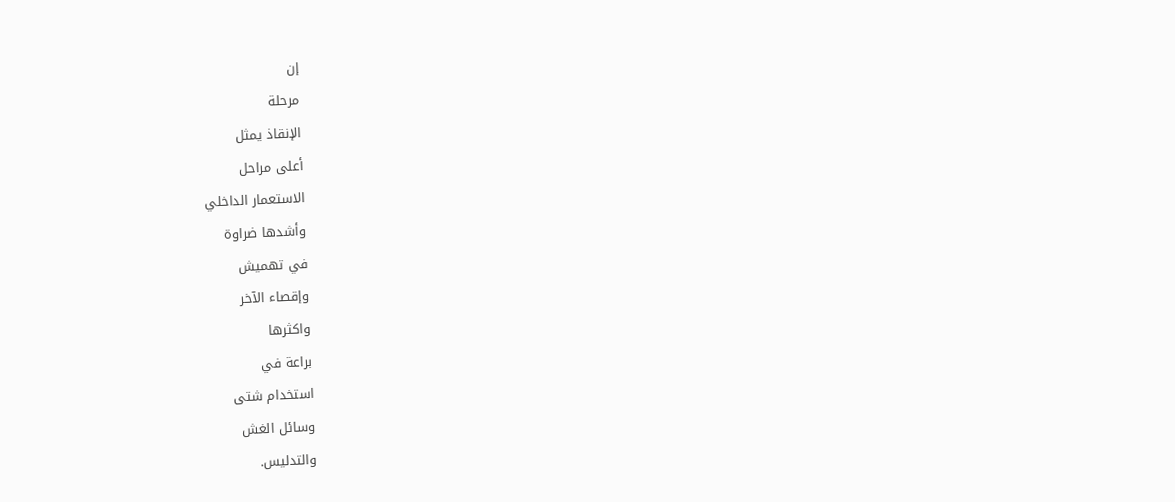إن
مرحلة
الإنقاذ يمثل
أعلى مراحل
الاستعمار الداخلي
وأشدها ضراوة
في تهميش
وإقصاء الآخر
واكثرها
براعة في
استخدام شتى
وسائل الغش
والتدليس.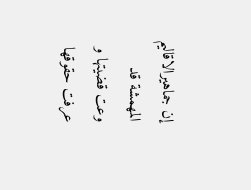إن جماهيرالاقاليم
المهمشة قد
وعت قضيتها و
عرفت حقوقها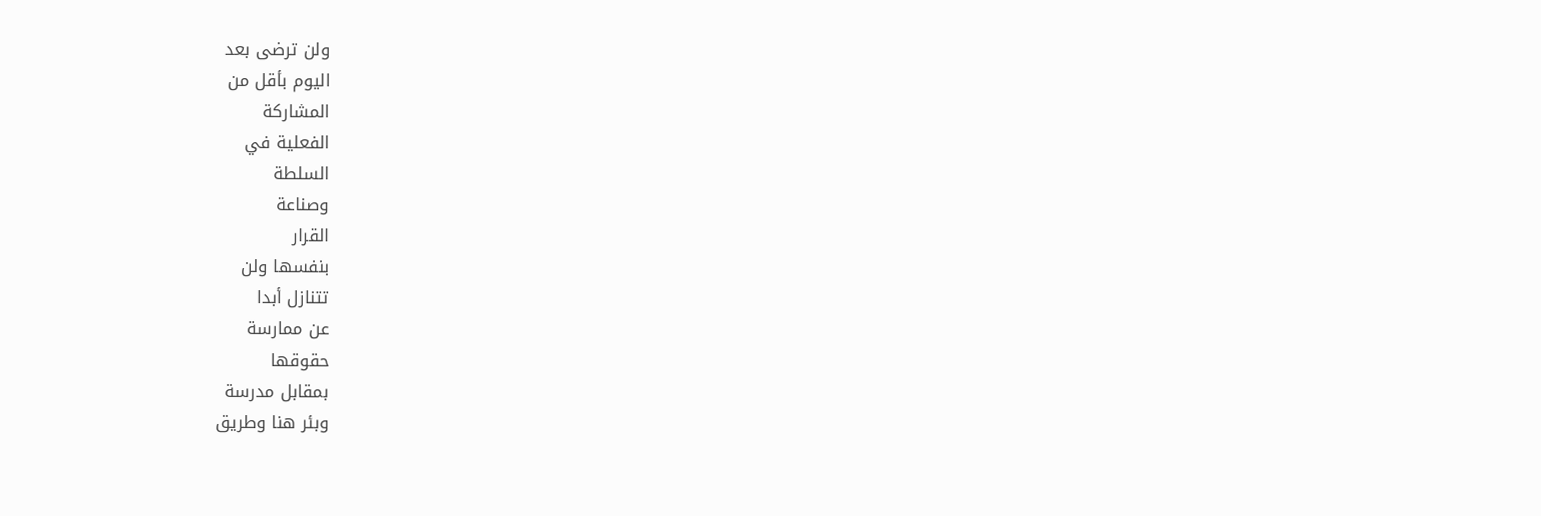ولن ترضى بعد
اليوم بأقل من
المشاركة
الفعلية في
السلطة
وصناعة
القرار
بنفسها ولن
تتنازل أبدا
عن ممارسة
حقوقها
بمقابل مدرسة
وبئر هنا وطريق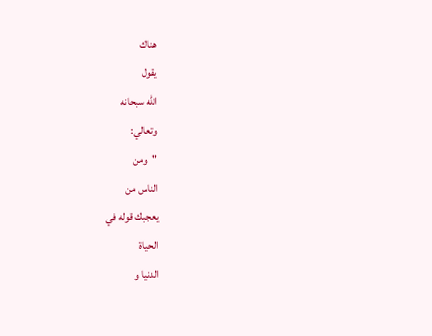هناك
يقول
الله سبحانه
وتعالي:
"ومن
الناس من
يعجبك قوله في
الحياة
الدنيا و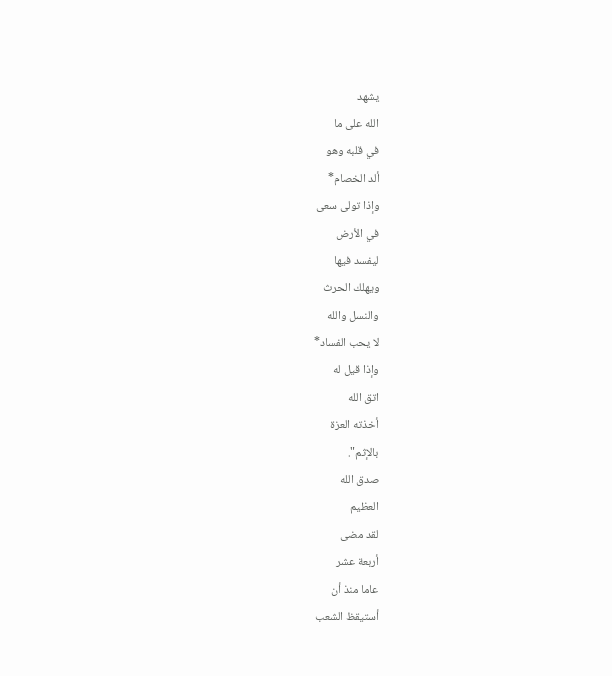يشهد
الله على ما
في قلبه وهو
ألد الخصام*
وإذا تولى سعى
في الأرض
ليفسد فيها
ويهلك الحرث
والنسل والله
لا يحب الفساد*
وإذا قيل له
اتق الله
أخذته العزة
بالإثم".
صدق الله
العظيم
لقد مضى
أربعة عشر
عاما منذ أن
أستيقظ الشعب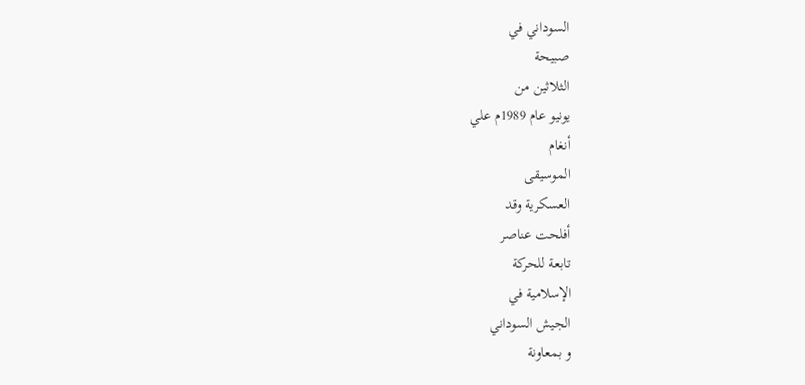السوداني في
صبيحة
الثلاثين من
يونيو عام 1989م علي
أنغام
الموسيقى
العسكرية وقد
أفلحت عناصر
تابعة للحركة
الإسلامية في
الجيش السوداني
و بمعاونة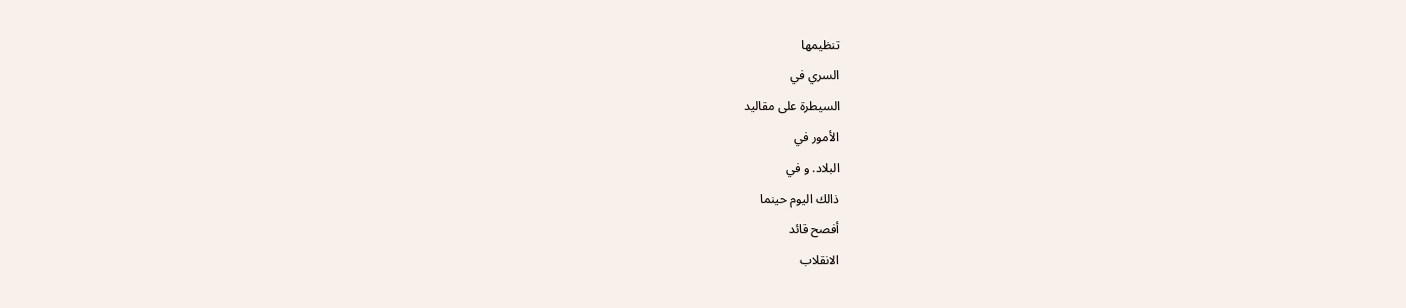تنظيمها
السري في
السيطرة على مقاليد
الأمور في
البلاد. و في
ذالك اليوم حينما
أفصح قائد
الانقلاب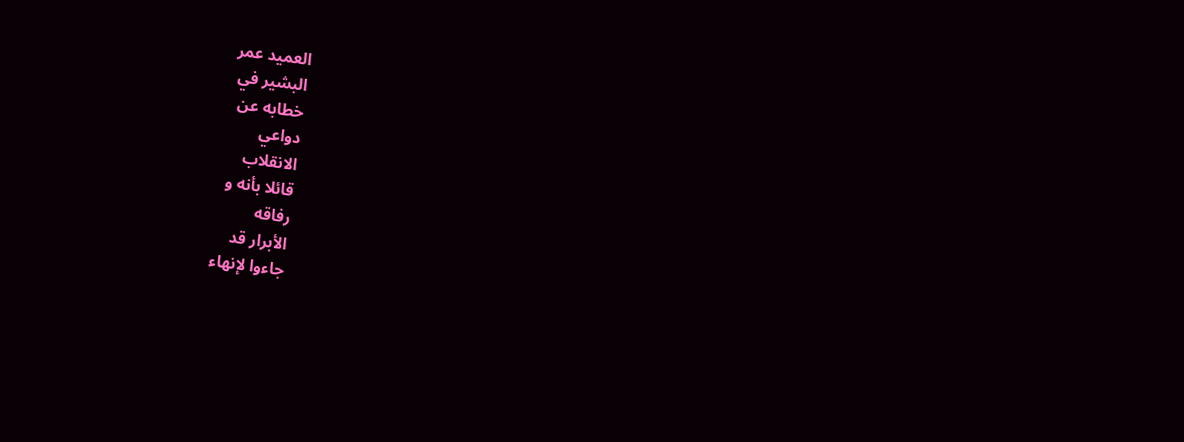العميد عمر
البشير في
خطابه عن
دواعي
الانقلاب
قائلا بأنه و
رفاقه
الأبرار قد
جاءوا لإنهاء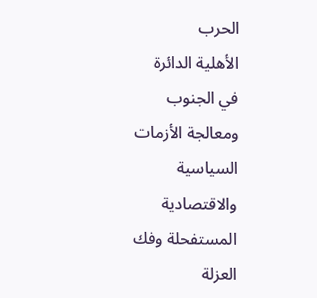الحرب
الأهلية الدائرة
في الجنوب
ومعالجة الأزمات
السياسية
والاقتصادية
المستفحلة وفك
العزلة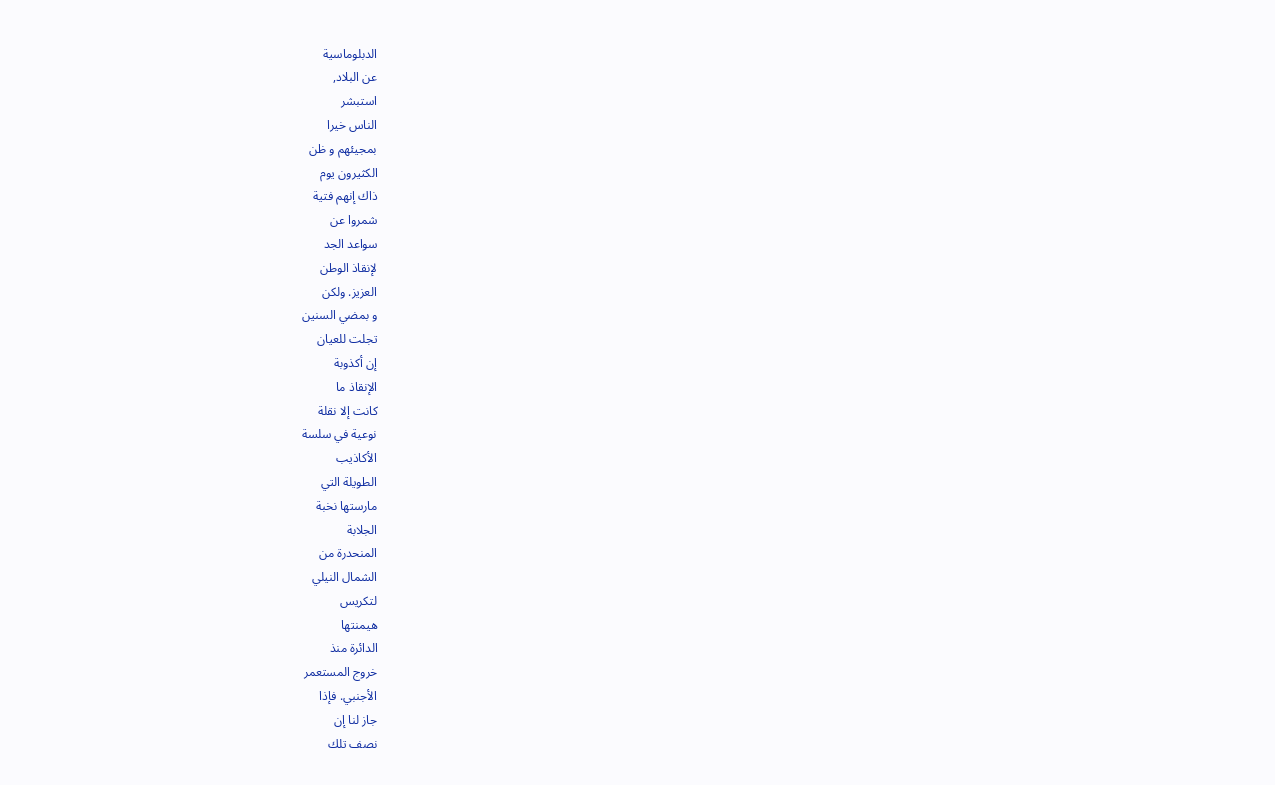الدبلوماسية
عن البلاد,
استبشر
الناس خيرا
بمجيئهم و ظن
الكثيرون يوم
ذاك إنهم فتية
شمروا عن
سواعد الجد
لإنقاذ الوطن
العزيز. ولكن
و بمضي السنين
تجلت للعيان
إن أكذوبة
الإنقاذ ما
كانت إلا نقلة
نوعية في سلسة
الأكاذيب
الطويلة التي
مارستها نخبة
الجلابة
المنحدرة من
الشمال النيلي
لتكريس
هيمنتها
الدائرة منذ
خروج المستعمر
الأجنبي. فإذا
جاز لنا إن
نصف تلك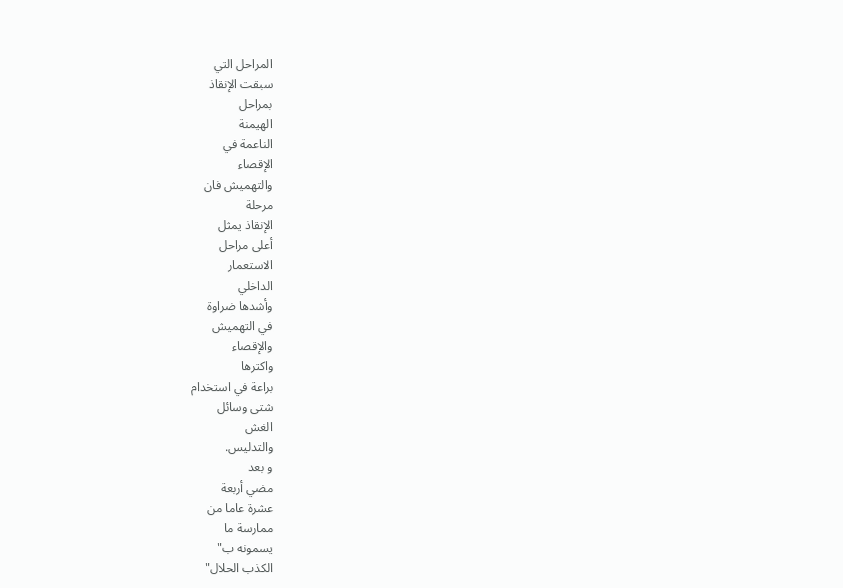المراحل التي
سبقت الإنقاذ
بمراحل
الهيمنة
الناعمة في
الإقصاء
والتهميش فان
مرحلة
الإنقاذ يمثل
أعلى مراحل
الاستعمار
الداخلي
وأشدها ضراوة
في التهميش
والإقصاء
واكترها
براعة في استخدام
شتى وسائل
الغش
والتدليس.
و بعد
مضي أربعة
عشرة عاما من
ممارسة ما
يسمونه ب"
الكذب الحلال"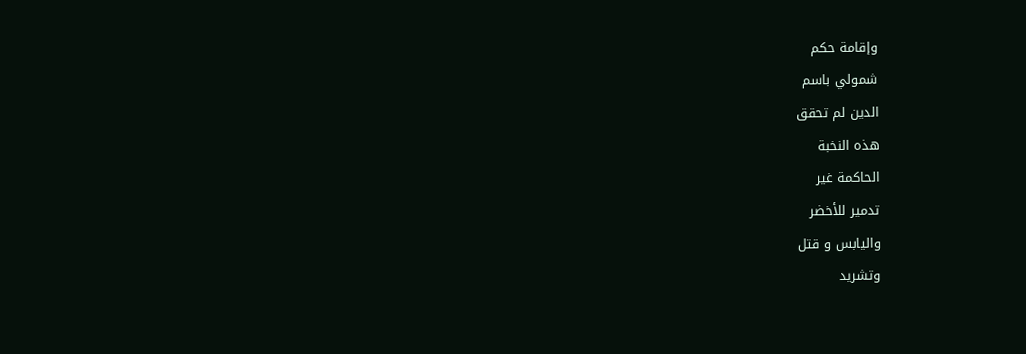وإقامة حكم
شمولي باسم
الدين لم تحقق
هذه النخبة
الحاكمة غير
تدمير للأخضر
واليابس و قتل
وتشريد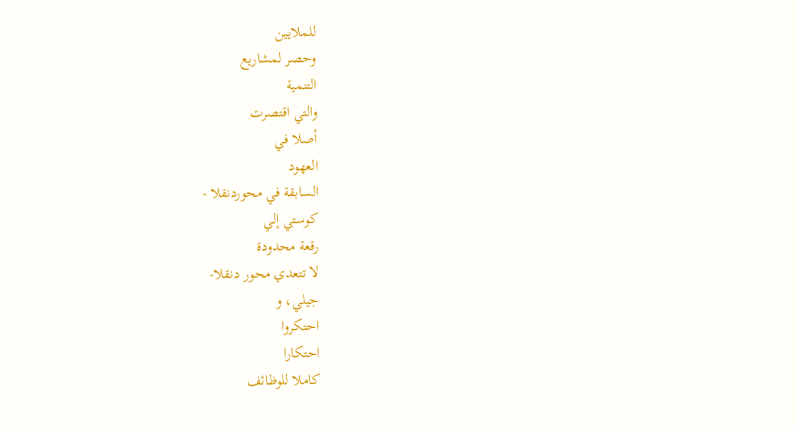للملايين
وحصر لمشاريع
التنمية
والتي اقتصرت
أصلا في
العهود
السابقة في محوردنقلا -
كوستي إلي
رقعة محدودة
لا تتعدي محور دنقلا-
جيلي، و
احتكروا
احتكارا
كاملا للوظائف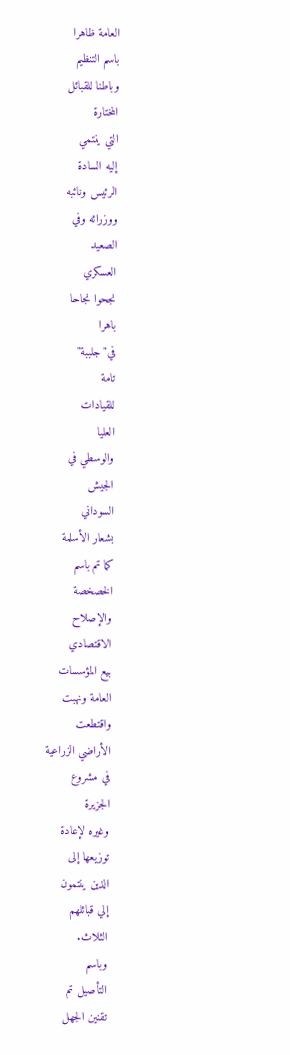العامة ظاهرا
باسم التنظيم
وباطنا للقبائل
المختارة
التي ينتمي
إليه السادة
الرئيس ونائبه
ووزرائه وفي
الصعيد
العسكري
نجحوا نجاحا
باهرا
في"جلببة"
تامة
للقيادات
العليا
والوسطي في
الجيش
السوداني
بشعار الأسلمة
كما تم باسم
الخصخصة
والإصلاح
الاقتصادي
بيع المؤسسات
العامة ونهبت
واقتطعت
الأراضي الزراعية
في مشروع
الجزيرة
وغيره لإعادة
توزيعها إلى
الذين ينتمون
إلي قبائلهم
الثلاث.
وباسم
التأصيل تم
تقنين الجهل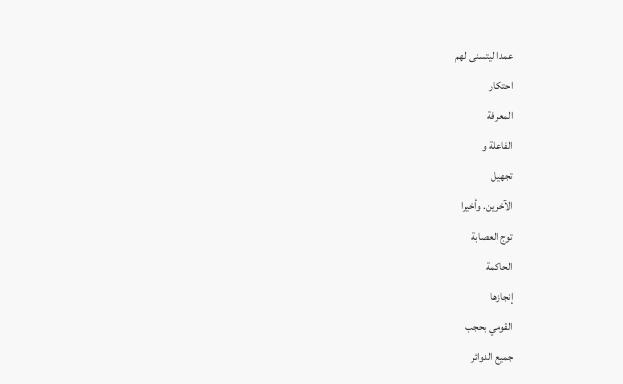عمدا ليتسنى لهم
احتكار
المعرفة
الفاعلة و
تجهيل
الآخرين. وأخيرا
توج العصابة
الحاكمة
إنجازها
القومي بحجب
جميع الدوائر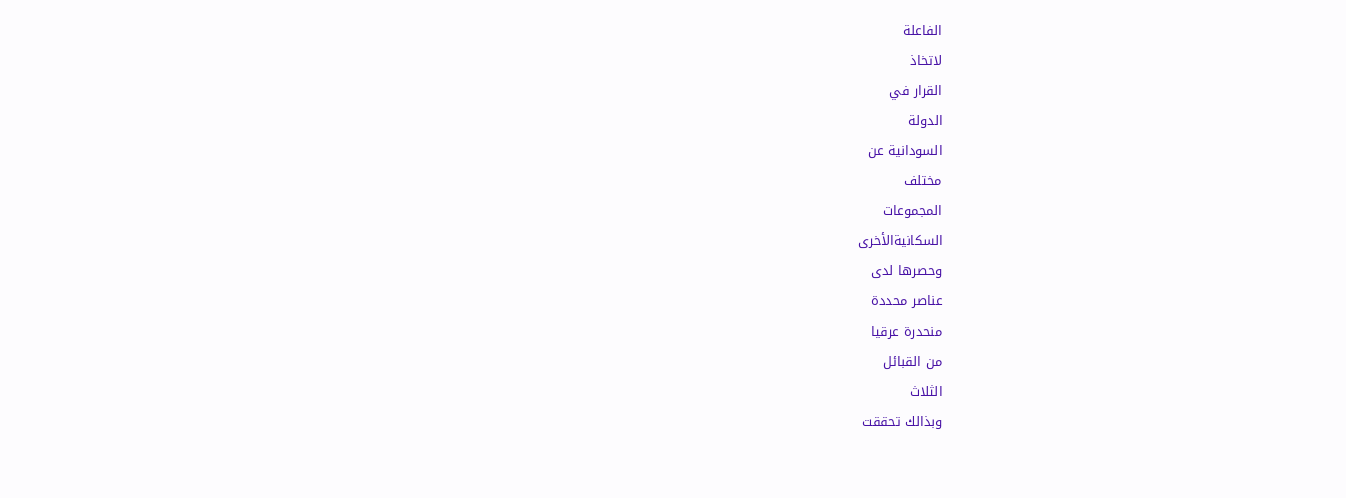الفاعلة
لاتخاذ
القرار في
الدولة
السودانية عن
مختلف
المجموعات
السكانيةالأخرى
وحصرها لدى
عناصر محددة
منحدرة عرقيا
من القبائل
الثلاث
وبذالك تحققت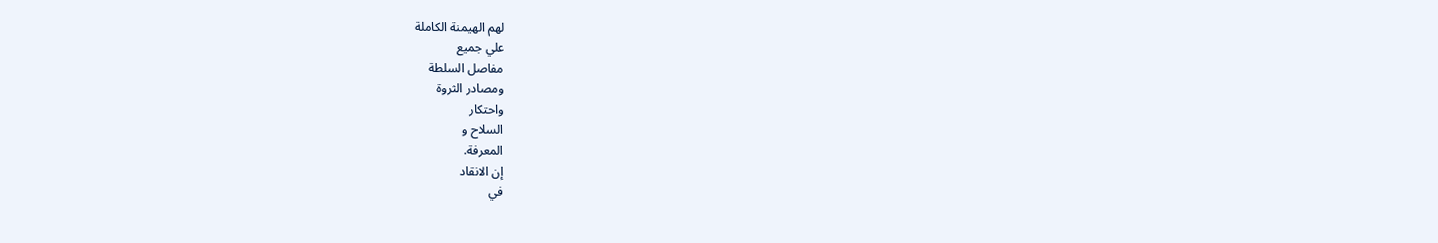لهم الهيمنة الكاملة
علي جميع
مفاصل السلطة
ومصادر الثروة
واحتكار
السلاح و
المعرفة.
إن الانقاد
في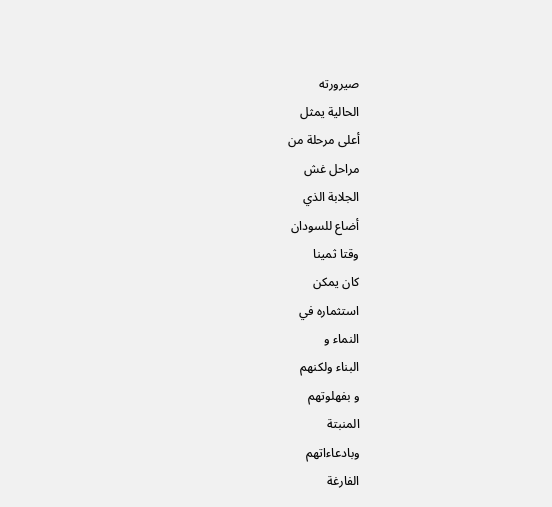صيرورته
الحالية يمثل
أعلى مرحلة من
مراحل غش
الجلابة الذي
أضاع للسودان
وقتا ثمينا
كان يمكن
استثماره في
النماء و
البناء ولكنهم
و بفهلوتهم
المنبتة
وبادعاءاتهم
الفارغة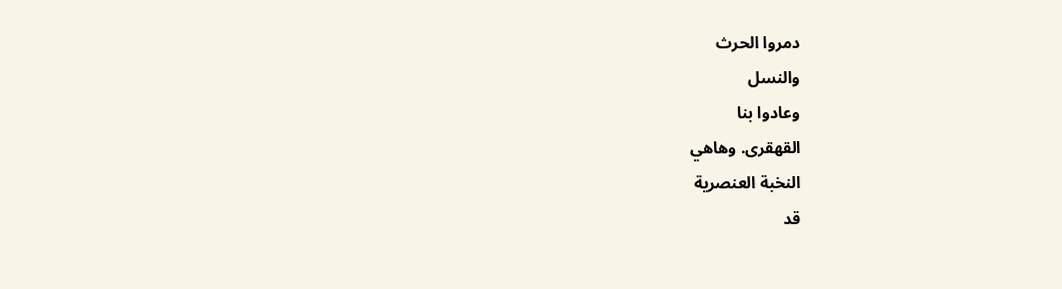دمروا الحرث
والنسل
وعادوا بنا
القهقرى. وهاهي
النخبة العنصرية
قد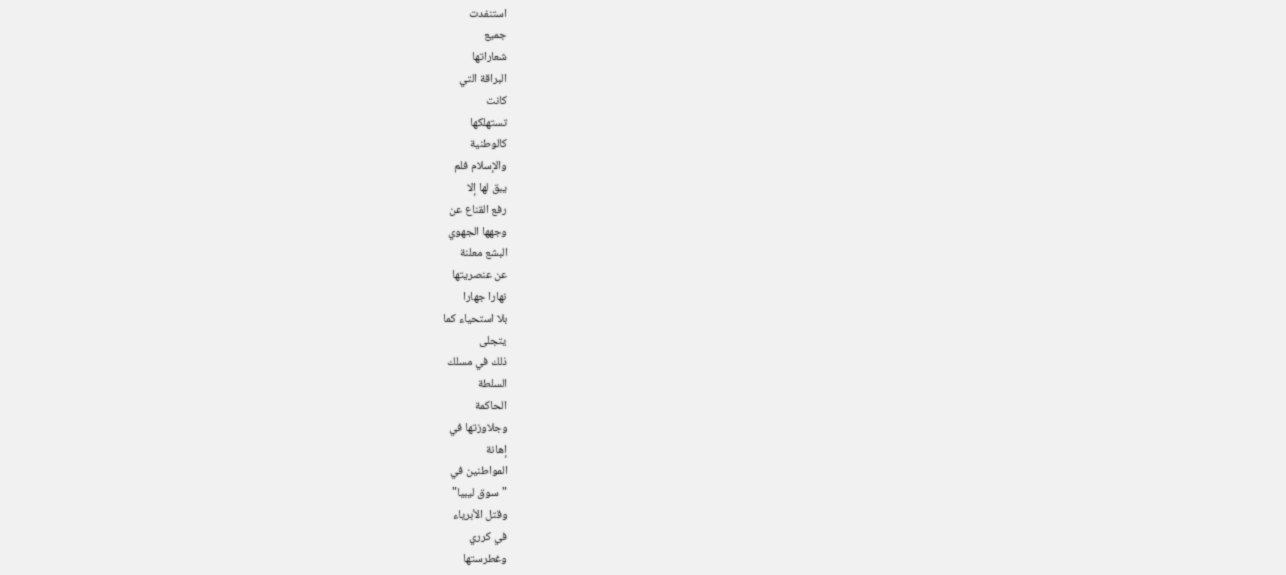استنفدت
جميع
شعاراتها
البراقة التي
كانت
تستهلكها
كالوطنية
والإسلام فلم
يبق لها إلا
رفع القناع عن
وجهها الجهوي
البشع معلنة
عن عنصريتها
نهارا جهارا
بلا استحياء كما
يتجلى
ذلك في مسلك
السلطة
الحاكمة
وجلاوزتها في
إهانة
المواطنين في
"سوق ليبيا"
وقتل الأبرياء
في كرري
وغطرستها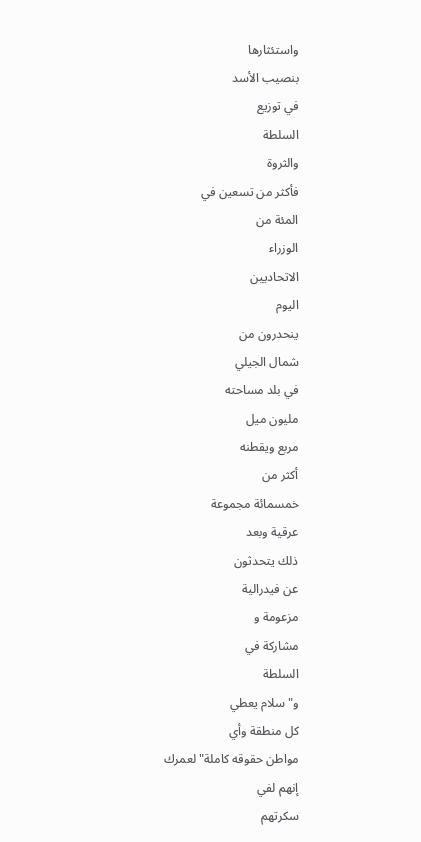واستئثارها
بنصيب الأسد
في توزيع
السلطة
والثروة
فأكثر من تسعين في
المئة من
الوزراء
الاتحاديين
اليوم
ينحدرون من
شمال الجيلي
في بلد مساحته
مليون ميل
مربع ويقطنه
أكثر من
خمسمائة مجموعة
عرقية وبعد
ذلك يتحدثون
عن فيدرالية
مزعومة و
مشاركة في
السلطة
و" سلام يعطي
كل منطقة وأي
مواطن حقوقه كاملة" لعمرك
إنهم لفي
سكرتهم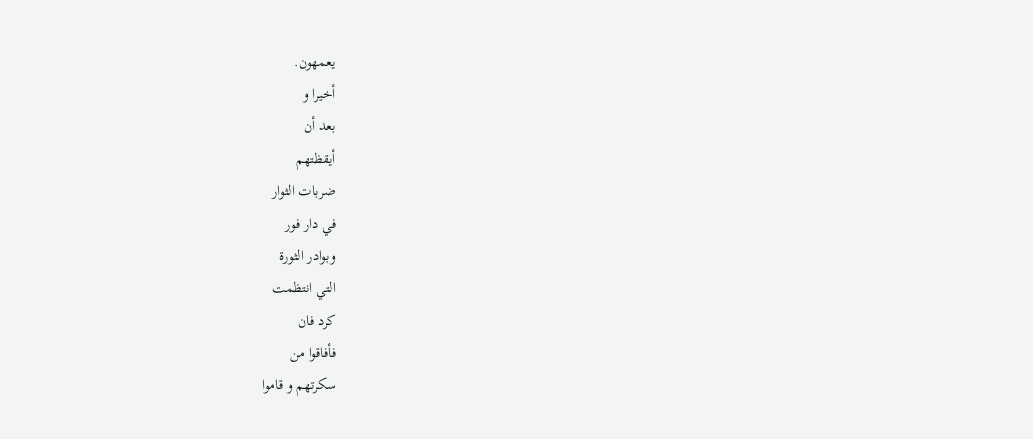يعمهون.
أخيرا و
بعد أن
أيقظتهم
ضربات الثوار
في دار فور
وبوادر الثورة
التي انتظمت
كرد فان
فأفاقوا من
سكرتهم و قاموا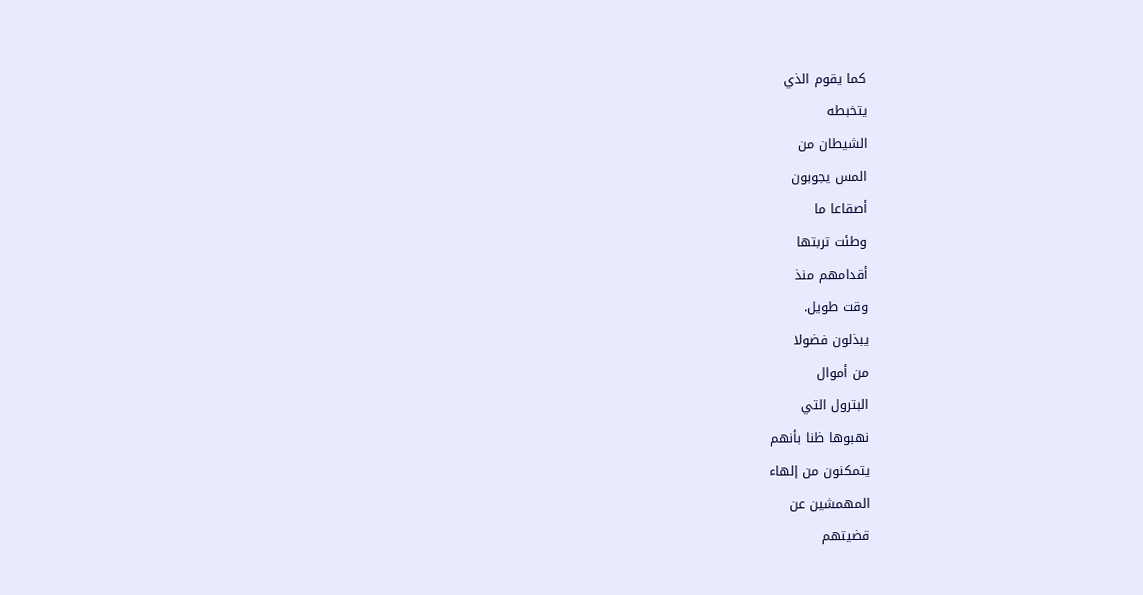كما يقوم الذي
يتخبطه
الشيطان من
المس يجوبون
أصقاعا ما
وطئت تربتها
أقدامهم منذ
وقت طويل.
يبذلون فضولا
من أموال
البترول التي
نهبوها ظنا بأنهم
يتمكنون من إلهاء
المهمشين عن
قضيتهم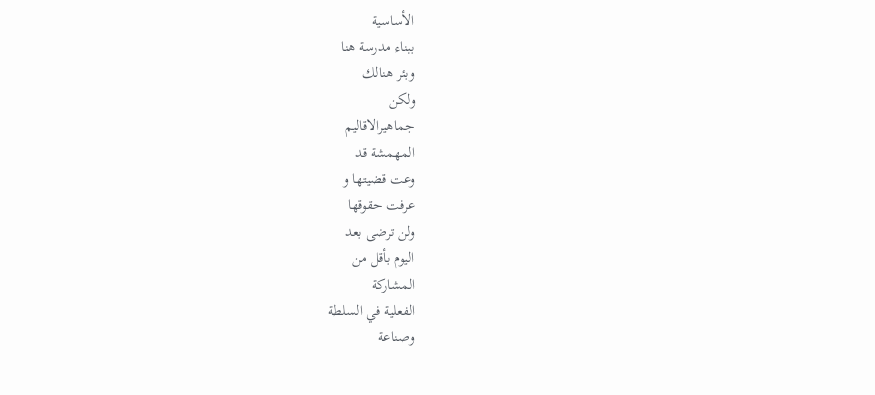الأساسية
ببناء مدرسة هنا
وبئر هنالك
ولكن
جماهيرالاقاليم
المهمشة قد
وعت قضيتها و
عرفت حقوقها
ولن ترضى بعد
اليوم بأقل من
المشاركة
الفعلية في السلطة
وصناعة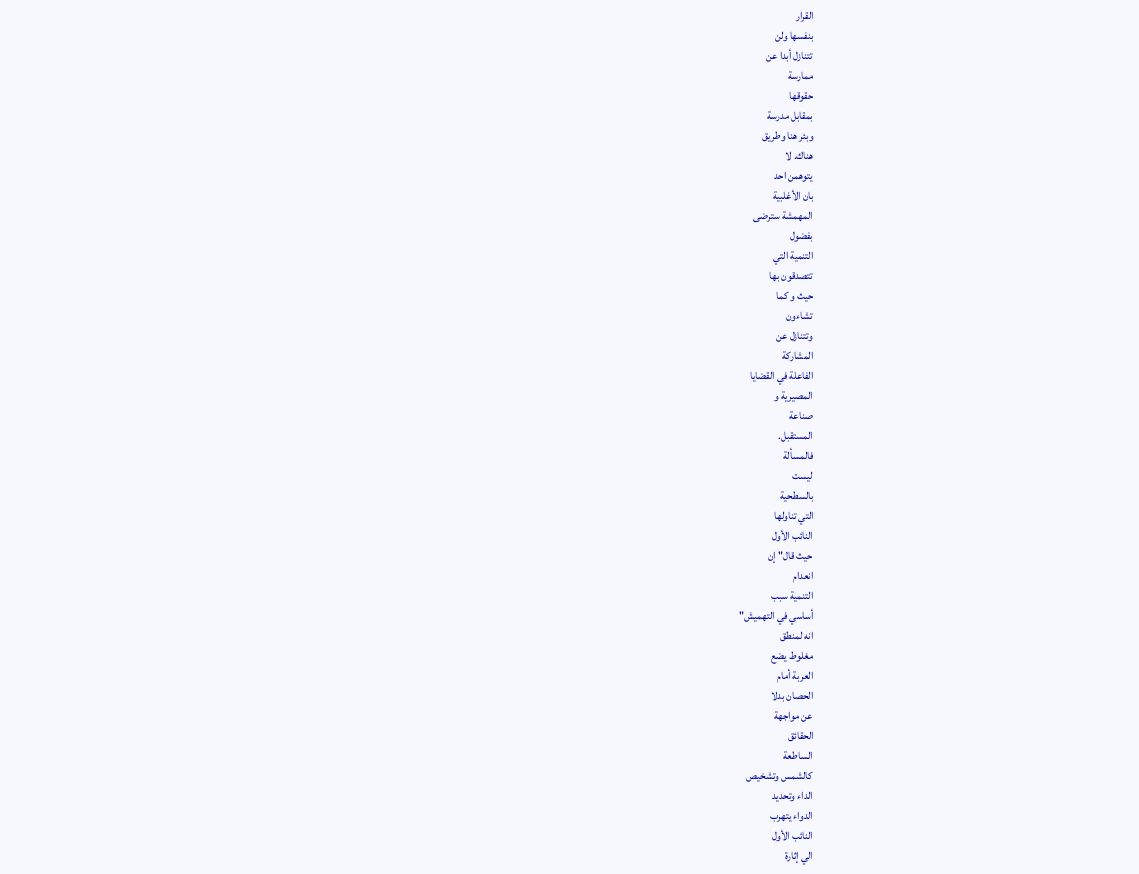القرار
بنفسها ولن
تتنازل أبدا عن
ممارسة
حقوقها
بمقابل مدرسة
وبئر هنا وطريق
هناك. لا
يتوهمن احد
بان الأغلبية
المهمشة سترضى
بفضول
التنمية التي
تتصدقون بها
حيث و كما
تشاءون
وتتنازل عن
المشاركة
الفاعلة في القضايا
المصيرية و
صناعة
المستقبل.
فالمسألة
ليست
بالسطحية
التي تناولها
النائب الأول
حيث قال" إن
انعدام
التنمية سبب
أساسي في التهميش"
انه لمنطق
مغلوط يضع
العربة أمام
الحصان بدلا
عن مواجهة
الحقائق
الساطعة
كالشمس وتشخيص
الداء وتحديد
الدواء يتهرب
النائب الأول
الي إثارة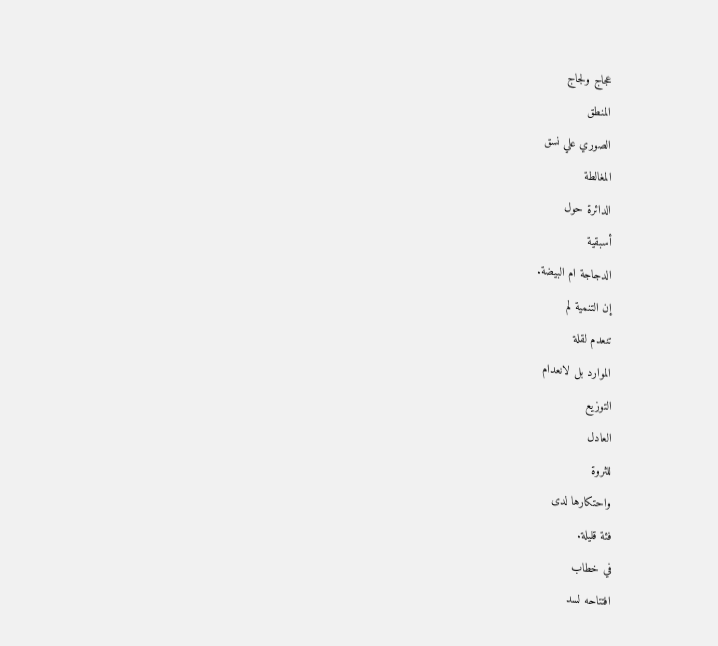عجاج ولجاج
المنطق
الصوري علي نسق
المغالطة
الدائرة حول
أسبقية
الدجاجة ام البيضة.
إن التنمية لم
تنعدم لقلة
الموارد بل لانعدام
التوزيع
العادل
للثروة
واحتكارها لدى
فئة قليلة.
في خطاب
افتتاحه لسد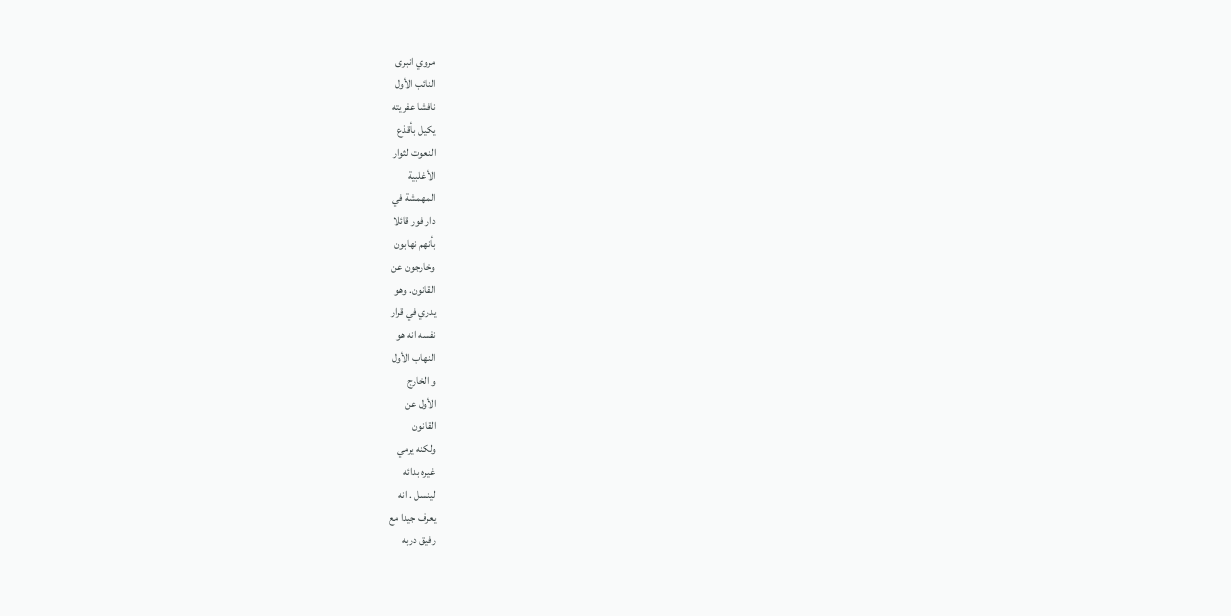مروي انبرى
النائب الأول
نافشا عفريته
يكيل بأقذع
النعوت لثوار
الأغلبية
المهمشة في
دار فور قائلا
بأنهم نهابون
وخارجون عن
القانون. وهو
يدري في قرار
نفسه انه هو
النهاب الأول
و الخارج
الأول عن
القانون
ولكنه يرمي
غيره بدائه
لينسل . انه
يعرف جيدا مع
رفيق دربه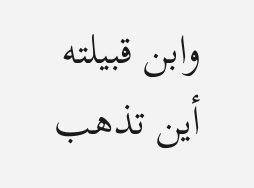وابن قبيلته
أين تذهب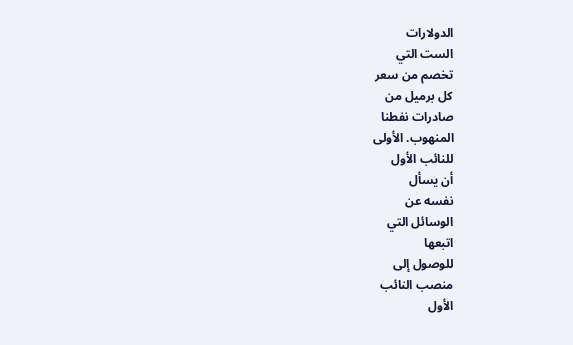الدولارات
الست التي
تخصم من سعر
كل برميل من
صادرات نفطنا
المنهوب. الأولى
للنائب الأول
أن يسأل
نفسه عن
الوسائل التي
اتبعها
للوصول إلى
منصب النائب
الأول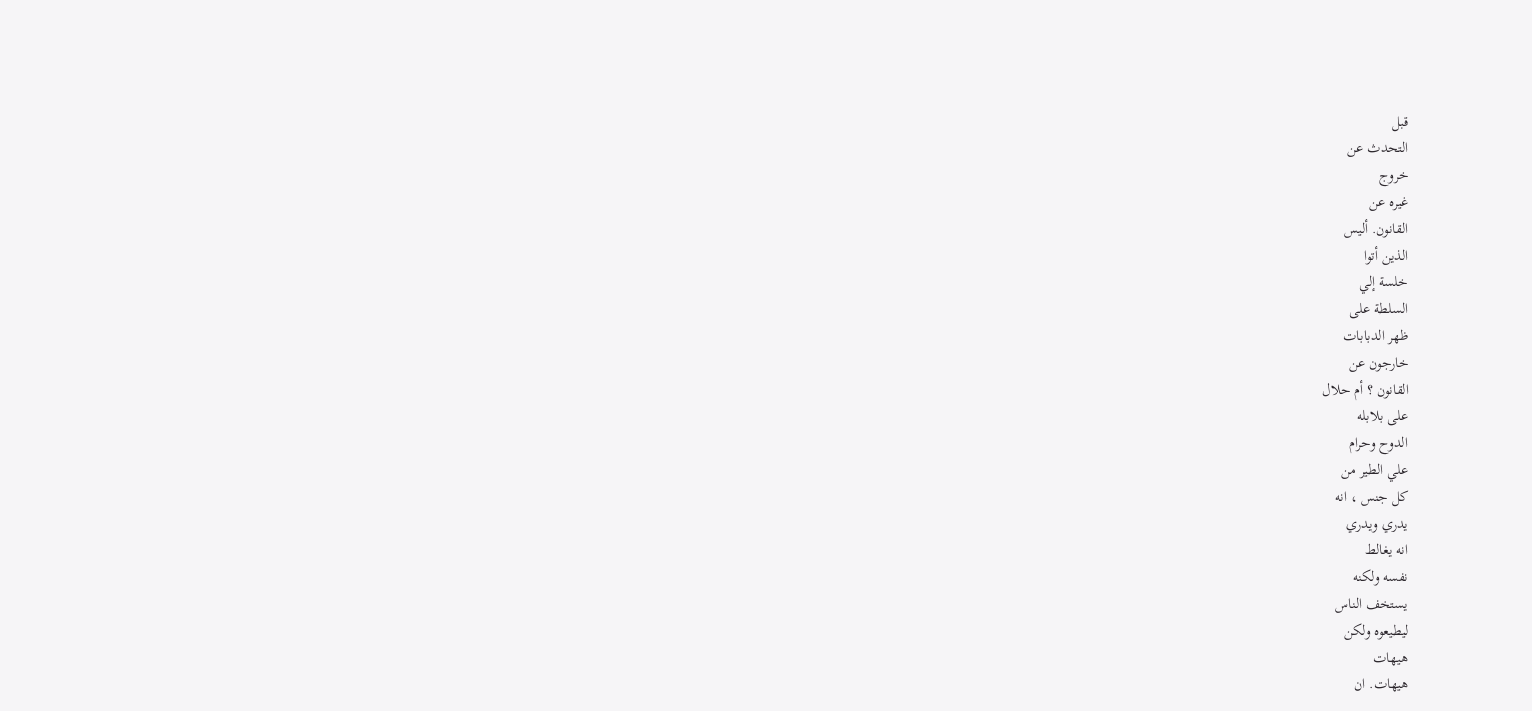قبل
التحدث عن
خروج
غيره عن
القانون. أليس
الذين أتوا
خلسة إلي
السلطة على
ظهر الدبابات
خارجون عن
القانون ؟ أم حلال
على بلابله
الدوح وحرام
علي الطير من
كل جنس ، انه
يدري ويدري
انه يغالط
نفسه ولكنه
يستخف الناس
ليطيعوه ولكن
هيهات
هيهات. ان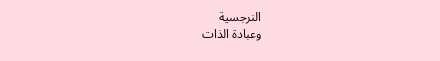النرجسية
وعبادة الذات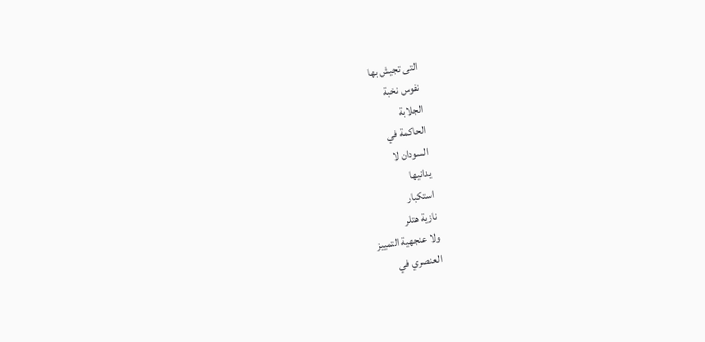التى تجيش بها
نفوس نخبة
الجلابة
الحاكمة في
السودان لا
يدانيها
استكبار
نازية هتلر
ولا عنجهية التمييز
العنصري في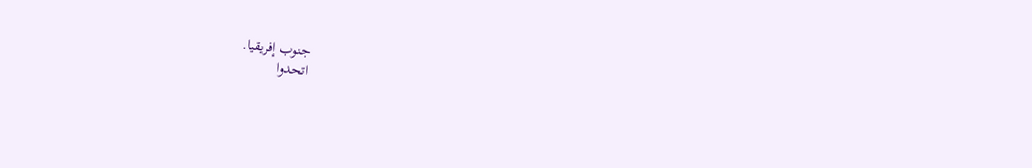جنوب إفريقيا.
اتحدوا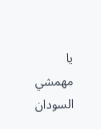يا مهمشي
السودان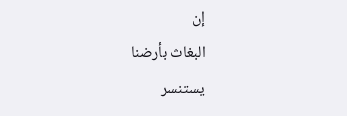إن
البغاث بأرضنا
يستنسر